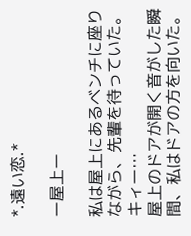*.遠い恋.*

ー屋上ー

私は屋上にあるベンチに座りながら、先輩を待っていた。
キィー…
屋上のドアが開く音がした瞬間、私はドアの方を向いた。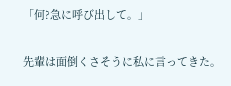「何?急に呼び出して。」

先輩は面倒くさそうに私に言ってきた。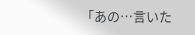「あの…言いた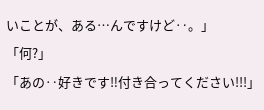いことが、ある…んですけど‥。」
「何?」
「あの‥好きです‼付き合ってください!!!」